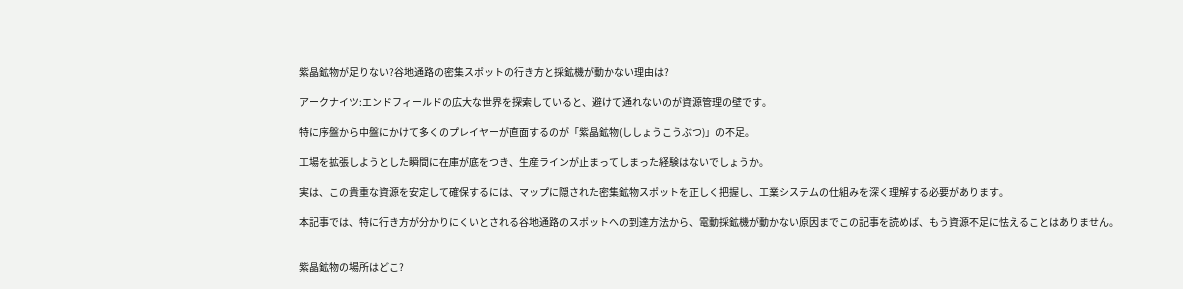紫晶鉱物が足りない?谷地通路の密集スポットの行き方と採鉱機が動かない理由は?

アークナイツ:エンドフィールドの広大な世界を探索していると、避けて通れないのが資源管理の壁です。

特に序盤から中盤にかけて多くのプレイヤーが直面するのが「紫晶鉱物(ししょうこうぶつ)」の不足。

工場を拡張しようとした瞬間に在庫が底をつき、生産ラインが止まってしまった経験はないでしょうか。

実は、この貴重な資源を安定して確保するには、マップに隠された密集鉱物スポットを正しく把握し、工業システムの仕組みを深く理解する必要があります。

本記事では、特に行き方が分かりにくいとされる谷地通路のスポットへの到達方法から、電動採鉱機が動かない原因までこの記事を読めば、もう資源不足に怯えることはありません。


紫晶鉱物の場所はどこ?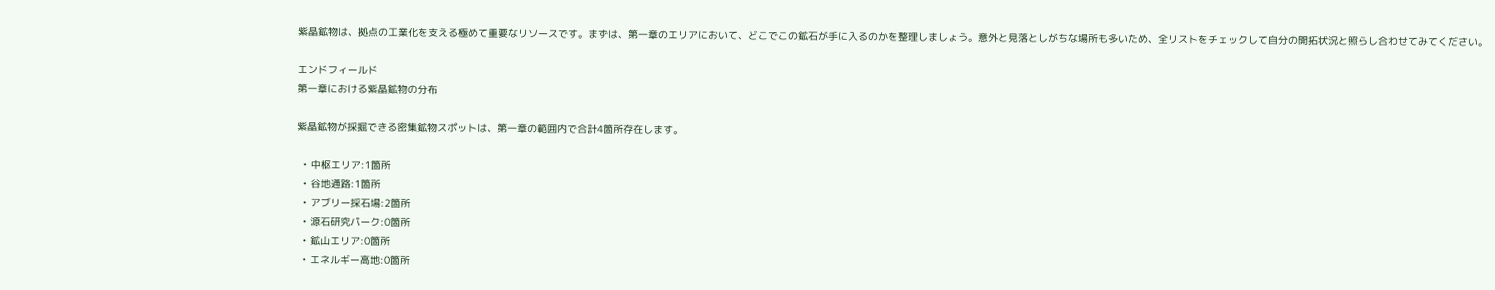紫晶鉱物は、拠点の工業化を支える極めて重要なリソースです。まずは、第一章のエリアにおいて、どこでこの鉱石が手に入るのかを整理しましょう。意外と見落としがちな場所も多いため、全リストをチェックして自分の開拓状況と照らし合わせてみてください。

エンドフィールド
第一章における紫晶鉱物の分布

紫晶鉱物が採掘できる密集鉱物スポットは、第一章の範囲内で合計4箇所存在します。

  • 中枢エリア:1箇所
  • 谷地通路:1箇所
  • アブリー採石場:2箇所
  • 源石研究パーク:0箇所
  • 鉱山エリア:0箇所
  • エネルギー高地:0箇所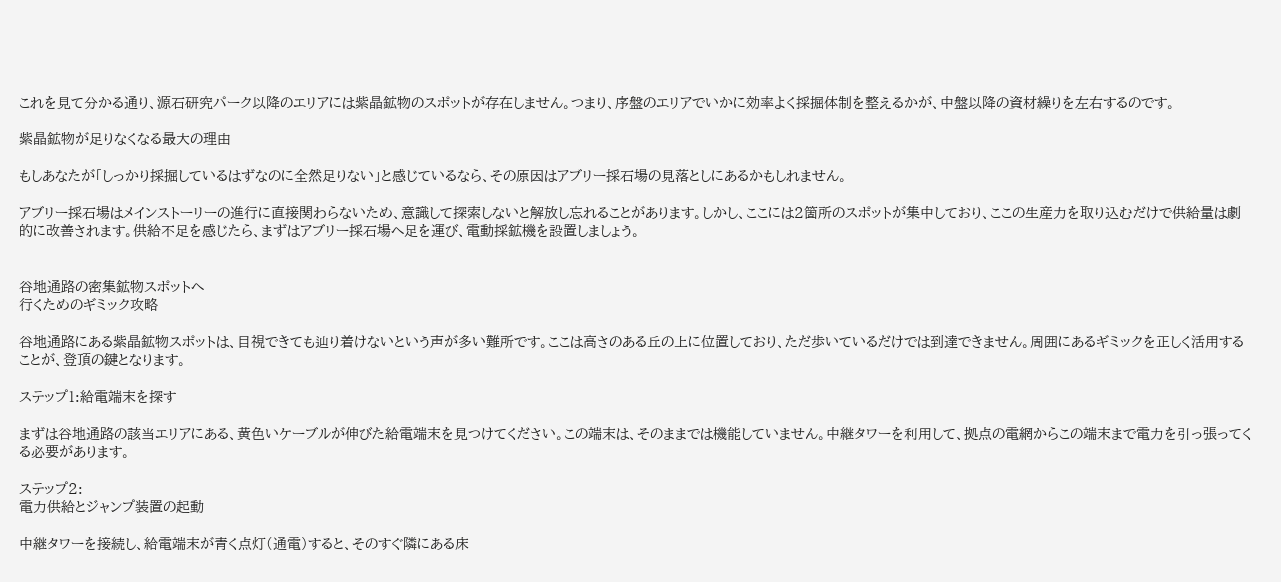これを見て分かる通り、源石研究パーク以降のエリアには紫晶鉱物のスポットが存在しません。つまり、序盤のエリアでいかに効率よく採掘体制を整えるかが、中盤以降の資材繰りを左右するのです。

紫晶鉱物が足りなくなる最大の理由

もしあなたが「しっかり採掘しているはずなのに全然足りない」と感じているなら、その原因はアブリー採石場の見落としにあるかもしれません。

アブリー採石場はメインストーリーの進行に直接関わらないため、意識して探索しないと解放し忘れることがあります。しかし、ここには2箇所のスポットが集中しており、ここの生産力を取り込むだけで供給量は劇的に改善されます。供給不足を感じたら、まずはアブリー採石場へ足を運び、電動採鉱機を設置しましょう。


谷地通路の密集鉱物スポットへ
行くためのギミック攻略

谷地通路にある紫晶鉱物スポットは、目視できても辿り着けないという声が多い難所です。ここは高さのある丘の上に位置しており、ただ歩いているだけでは到達できません。周囲にあるギミックを正しく活用することが、登頂の鍵となります。

ステップ1:給電端末を探す

まずは谷地通路の該当エリアにある、黄色いケーブルが伸びた給電端末を見つけてください。この端末は、そのままでは機能していません。中継タワーを利用して、拠点の電網からこの端末まで電力を引っ張ってくる必要があります。

ステップ2:
電力供給とジャンプ装置の起動

中継タワーを接続し、給電端末が青く点灯(通電)すると、そのすぐ隣にある床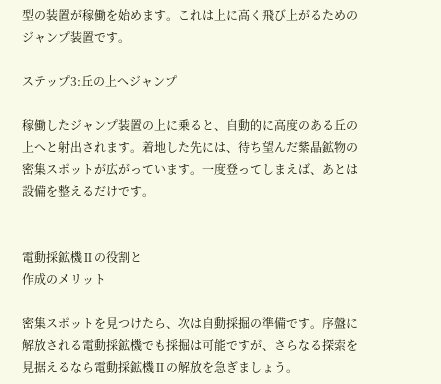型の装置が稼働を始めます。これは上に高く飛び上がるためのジャンプ装置です。

ステップ3:丘の上へジャンプ

稼働したジャンプ装置の上に乗ると、自動的に高度のある丘の上へと射出されます。着地した先には、待ち望んだ紫晶鉱物の密集スポットが広がっています。一度登ってしまえば、あとは設備を整えるだけです。


電動採鉱機Ⅱの役割と
作成のメリット

密集スポットを見つけたら、次は自動採掘の準備です。序盤に解放される電動採鉱機でも採掘は可能ですが、さらなる探索を見据えるなら電動採鉱機Ⅱの解放を急ぎましょう。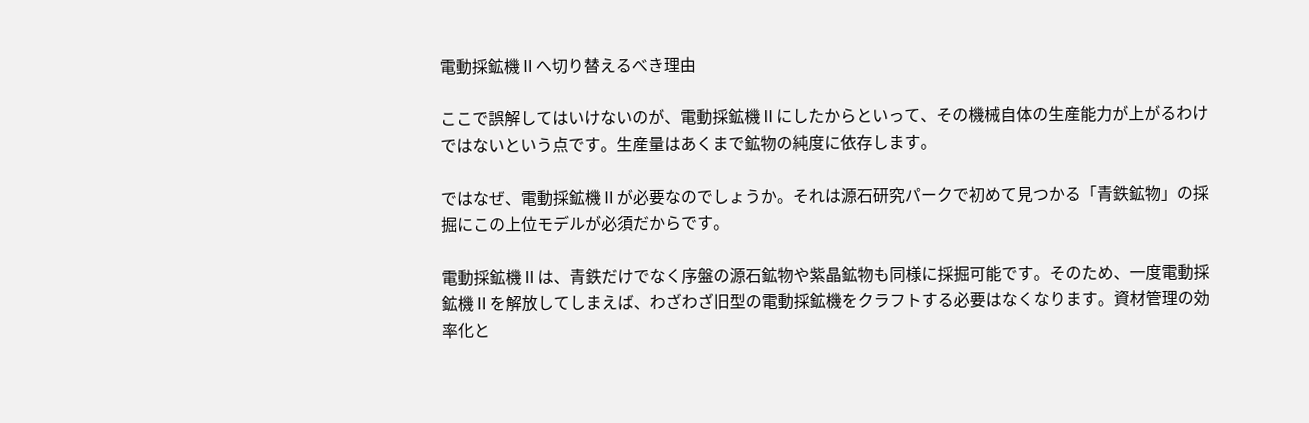電動採鉱機Ⅱへ切り替えるべき理由

ここで誤解してはいけないのが、電動採鉱機Ⅱにしたからといって、その機械自体の生産能力が上がるわけではないという点です。生産量はあくまで鉱物の純度に依存します。

ではなぜ、電動採鉱機Ⅱが必要なのでしょうか。それは源石研究パークで初めて見つかる「青鉄鉱物」の採掘にこの上位モデルが必須だからです。

電動採鉱機Ⅱは、青鉄だけでなく序盤の源石鉱物や紫晶鉱物も同様に採掘可能です。そのため、一度電動採鉱機Ⅱを解放してしまえば、わざわざ旧型の電動採鉱機をクラフトする必要はなくなります。資材管理の効率化と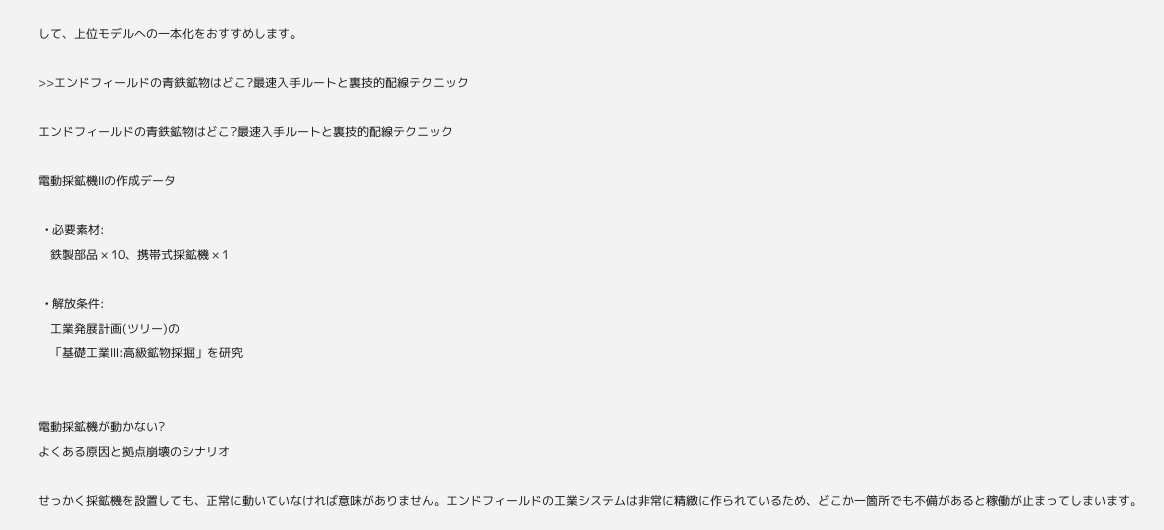して、上位モデルへの一本化をおすすめします。

>>エンドフィールドの青鉄鉱物はどこ?最速入手ルートと裏技的配線テクニック

エンドフィールドの青鉄鉱物はどこ?最速入手ルートと裏技的配線テクニック

電動採鉱機Ⅱの作成データ

  • 必要素材:
    鉄製部品 × 10、携帯式採鉱機 × 1

  • 解放条件:
    工業発展計画(ツリー)の
    「基礎工業Ⅲ:高級鉱物採掘」を研究


電動採鉱機が動かない?
よくある原因と拠点崩壊のシナリオ

せっかく採鉱機を設置しても、正常に動いていなければ意味がありません。エンドフィールドの工業システムは非常に精緻に作られているため、どこか一箇所でも不備があると稼働が止まってしまいます。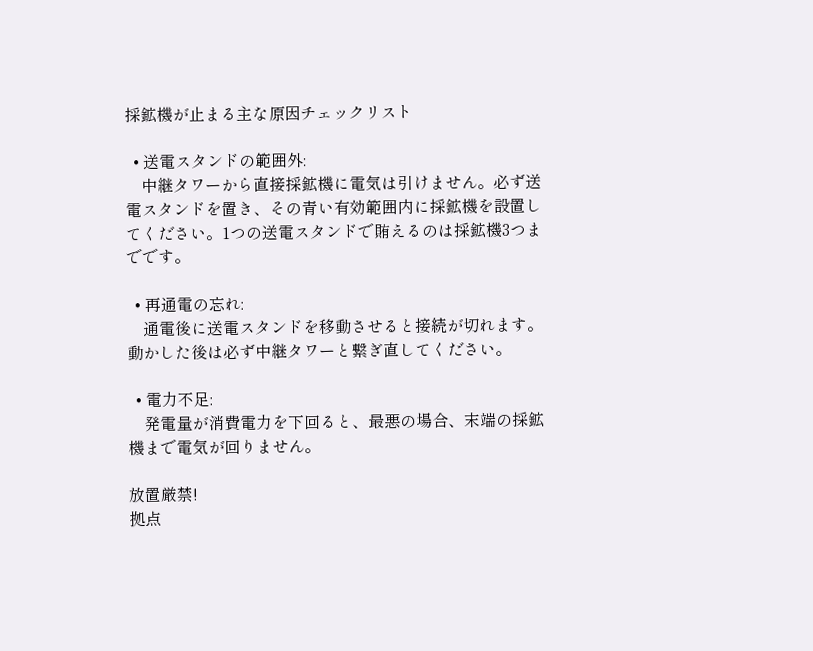採鉱機が止まる主な原因チェックリスト

  • 送電スタンドの範囲外:
    中継タワーから直接採鉱機に電気は引けません。必ず送電スタンドを置き、その青い有効範囲内に採鉱機を設置してください。1つの送電スタンドで賄えるのは採鉱機3つまでです。

  • 再通電の忘れ:
    通電後に送電スタンドを移動させると接続が切れます。動かした後は必ず中継タワーと繋ぎ直してください。

  • 電力不足:
    発電量が消費電力を下回ると、最悪の場合、末端の採鉱機まで電気が回りません。

放置厳禁!
拠点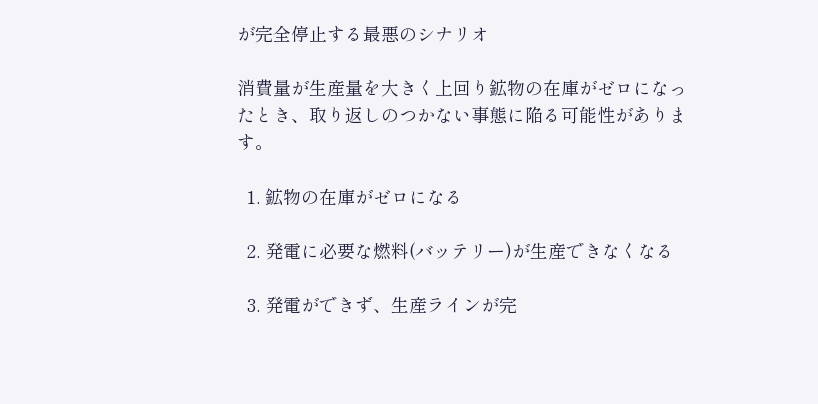が完全停止する最悪のシナリオ

消費量が生産量を大きく上回り鉱物の在庫がゼロになったとき、取り返しのつかない事態に陥る可能性があります。

  1. 鉱物の在庫がゼロになる

  2. 発電に必要な燃料(バッテリー)が生産できなくなる

  3. 発電ができず、生産ラインが完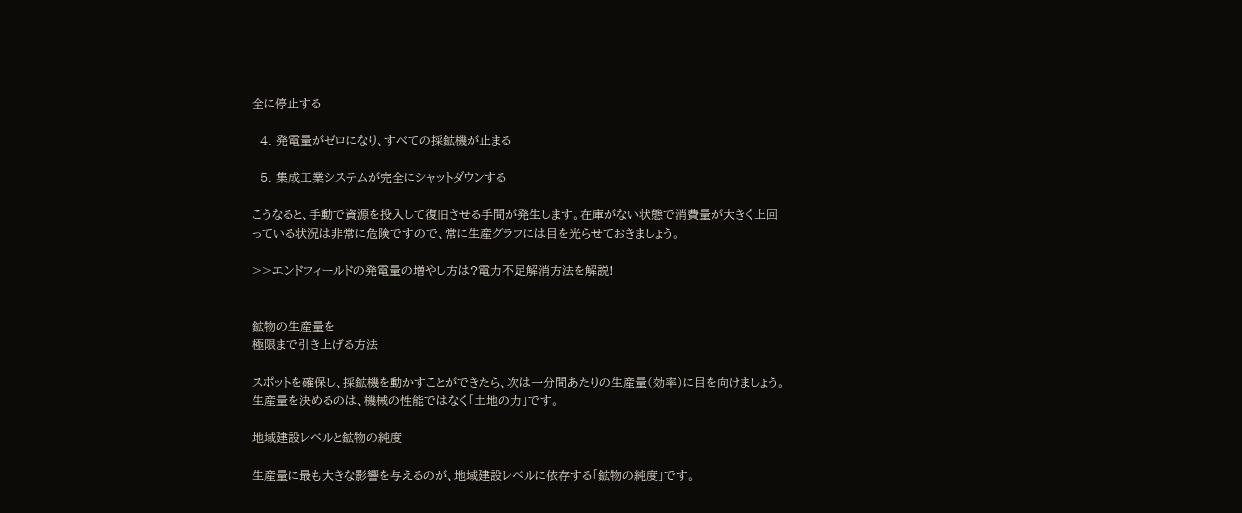全に停止する

  4. 発電量がゼロになり、すべての採鉱機が止まる

  5. 集成工業システムが完全にシャットダウンする

こうなると、手動で資源を投入して復旧させる手間が発生します。在庫がない状態で消費量が大きく上回っている状況は非常に危険ですので、常に生産グラフには目を光らせておきましょう。

>>エンドフィールドの発電量の増やし方は?電力不足解消方法を解説!


鉱物の生産量を
極限まで引き上げる方法

スポットを確保し、採鉱機を動かすことができたら、次は一分間あたりの生産量(効率)に目を向けましょう。生産量を決めるのは、機械の性能ではなく「土地の力」です。

地域建設レベルと鉱物の純度

生産量に最も大きな影響を与えるのが、地域建設レベルに依存する「鉱物の純度」です。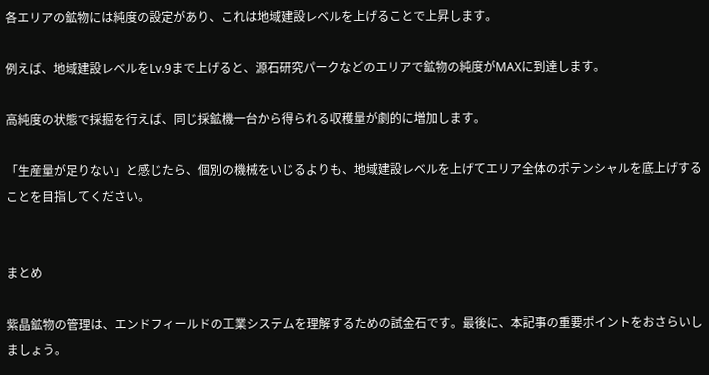各エリアの鉱物には純度の設定があり、これは地域建設レベルを上げることで上昇します。

例えば、地域建設レベルをLv.9まで上げると、源石研究パークなどのエリアで鉱物の純度がMAXに到達します。

高純度の状態で採掘を行えば、同じ採鉱機一台から得られる収穫量が劇的に増加します。

「生産量が足りない」と感じたら、個別の機械をいじるよりも、地域建設レベルを上げてエリア全体のポテンシャルを底上げすることを目指してください。


まとめ

紫晶鉱物の管理は、エンドフィールドの工業システムを理解するための試金石です。最後に、本記事の重要ポイントをおさらいしましょう。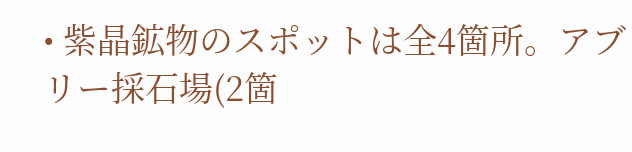• 紫晶鉱物のスポットは全4箇所。アブリー採石場(2箇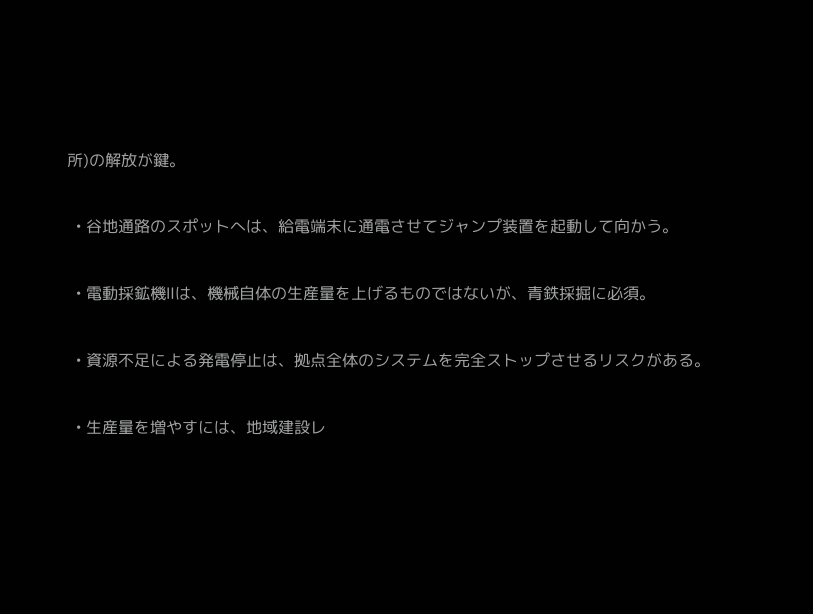所)の解放が鍵。

  • 谷地通路のスポットへは、給電端末に通電させてジャンプ装置を起動して向かう。

  • 電動採鉱機Ⅱは、機械自体の生産量を上げるものではないが、青鉄採掘に必須。

  • 資源不足による発電停止は、拠点全体のシステムを完全ストップさせるリスクがある。

  • 生産量を増やすには、地域建設レ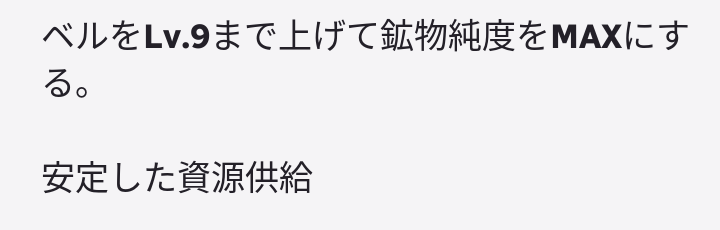ベルをLv.9まで上げて鉱物純度をMAXにする。

安定した資源供給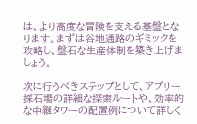は、より高度な冒険を支える基盤となります。まずは谷地通路のギミックを攻略し、盤石な生産体制を築き上げましょう。

次に行うべきステップとして、アブリー採石場の詳細な探索ルートや、効率的な中継タワーの配置例について詳しく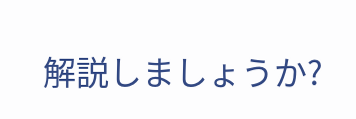解説しましょうか?